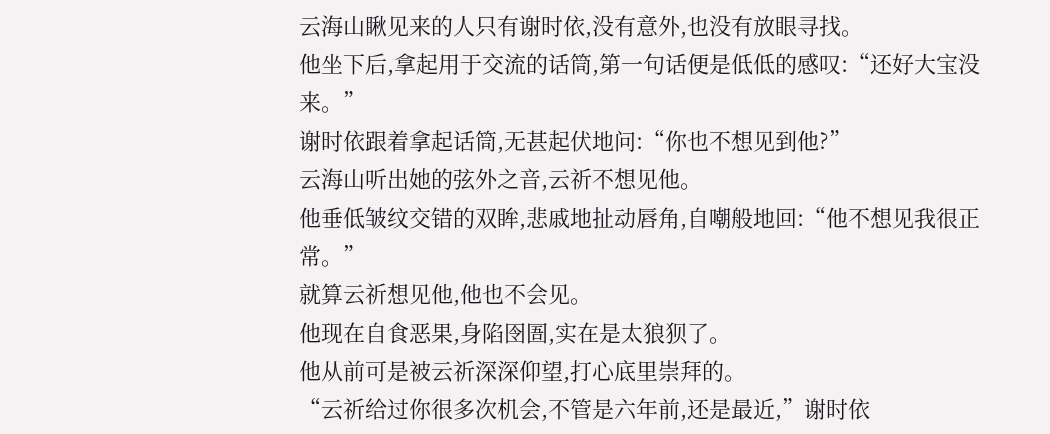云海山瞅见来的人只有谢时依,没有意外,也没有放眼寻找。
他坐下后,拿起用于交流的话筒,第一句话便是低低的感叹:“还好大宝没来。”
谢时依跟着拿起话筒,无甚起伏地问:“你也不想见到他?”
云海山听出她的弦外之音,云祈不想见他。
他垂低皱纹交错的双眸,悲戚地扯动唇角,自嘲般地回:“他不想见我很正常。”
就算云祈想见他,他也不会见。
他现在自食恶果,身陷囹圄,实在是太狼狈了。
他从前可是被云祈深深仰望,打心底里崇拜的。
“云祈给过你很多次机会,不管是六年前,还是最近,”谢时依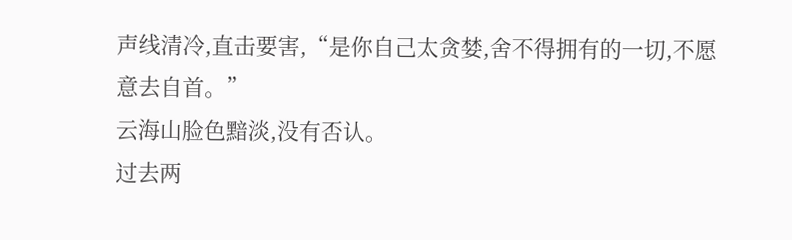声线清冷,直击要害,“是你自己太贪婪,舍不得拥有的一切,不愿意去自首。”
云海山脸色黯淡,没有否认。
过去两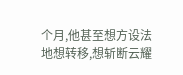个月,他甚至想方设法地想转移,想斩断云耀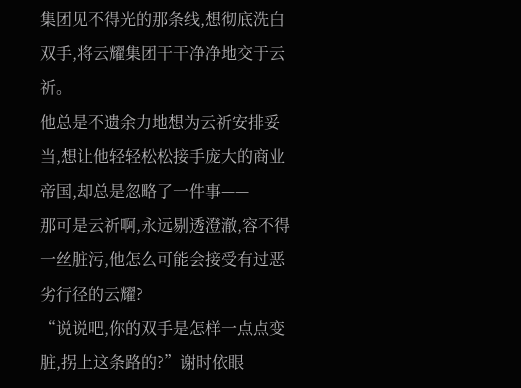集团见不得光的那条线,想彻底洗白双手,将云耀集团干干净净地交于云祈。
他总是不遗余力地想为云祈安排妥当,想让他轻轻松松接手庞大的商业帝国,却总是忽略了一件事——
那可是云祈啊,永远剔透澄澈,容不得一丝脏污,他怎么可能会接受有过恶劣行径的云耀?
“说说吧,你的双手是怎样一点点变脏,拐上这条路的?”谢时依眼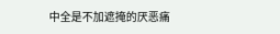中全是不加遮掩的厌恶痛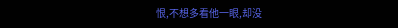恨,不想多看他一眼,却没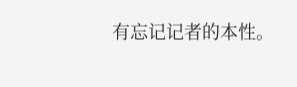有忘记记者的本性。